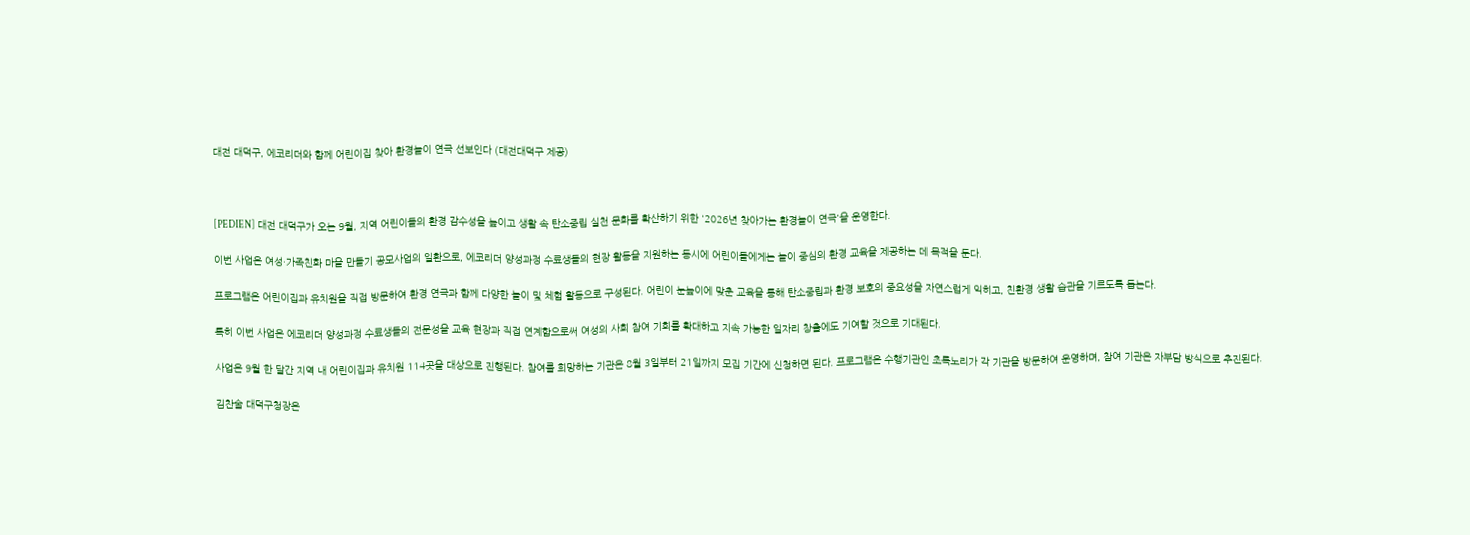대전 대덕구, 에코리더와 함께 어린이집 찾아 환경놀이 연극 선보인다 (대전대덕구 제공)



[PEDIEN] 대전 대덕구가 오는 9월, 지역 어린이들의 환경 감수성을 높이고 생활 속 탄소중립 실천 문화를 확산하기 위한 '2026년 찾아가는 환경놀이 연극'을 운영한다.

이번 사업은 여성·가족친화 마을 만들기 공모사업의 일환으로, 에코리더 양성과정 수료생들의 현장 활동을 지원하는 동시에 어린이들에게는 놀이 중심의 환경 교육을 제공하는 데 목적을 둔다.

프로그램은 어린이집과 유치원을 직접 방문하여 환경 연극과 함께 다양한 놀이 및 체험 활동으로 구성된다. 어린이 눈높이에 맞춘 교육을 통해 탄소중립과 환경 보호의 중요성을 자연스럽게 익히고, 친환경 생활 습관을 기르도록 돕는다.

특히 이번 사업은 에코리더 양성과정 수료생들의 전문성을 교육 현장과 직접 연계함으로써 여성의 사회 참여 기회를 확대하고 지속 가능한 일자리 창출에도 기여할 것으로 기대된다.

사업은 9월 한 달간 지역 내 어린이집과 유치원 114곳을 대상으로 진행된다. 참여를 희망하는 기관은 8월 3일부터 21일까지 모집 기간에 신청하면 된다. 프로그램은 수행기관인 초록노리가 각 기관을 방문하여 운영하며, 참여 기관은 자부담 방식으로 추진된다.

김찬술 대덕구청장은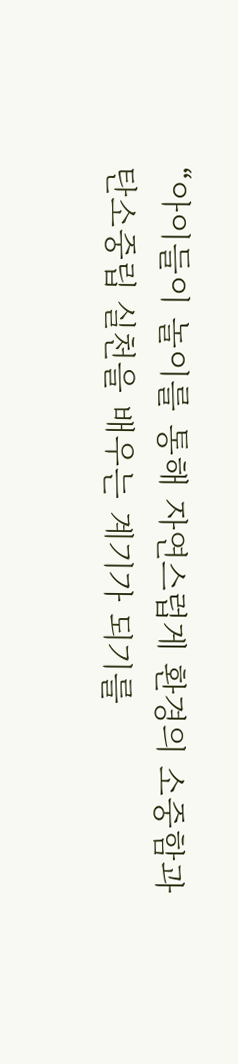“아이들이 놀이를 통해 자연스럽게 환경의 소중함과 탄소중립 실천을 배우는 계기가 되기를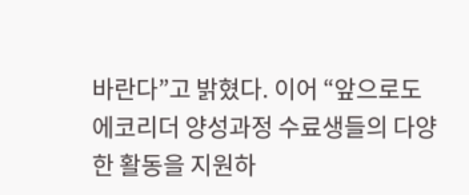바란다”고 밝혔다. 이어 “앞으로도 에코리더 양성과정 수료생들의 다양한 활동을 지원하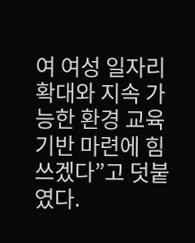여 여성 일자리 확대와 지속 가능한 환경 교육 기반 마련에 힘쓰겠다”고 덧붙였다.